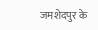जमशेदपुर के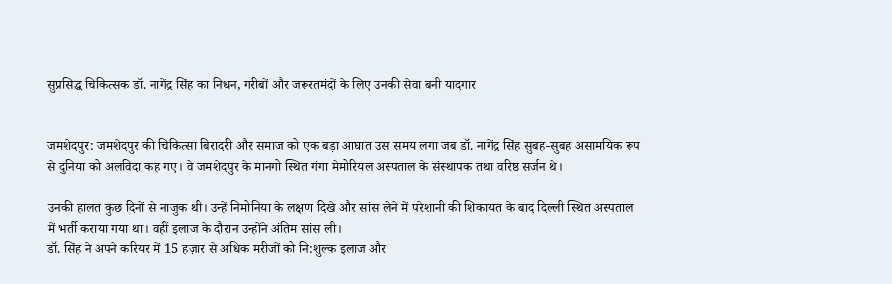सुप्रसिद्ध चिकित्सक डॉ. नागेंद्र सिंह का निधन, गरीबों और जरूरतमंदों के लिए उनकी सेवा बनी यादगार


जमशेदपुर: जमशेदपुर की चिकित्सा बिरादरी और समाज को एक बड़ा आघात उस समय लगा जब डॉ. नागेंद्र सिंह सुबह-सुबह असामयिक रूप से दुनिया को अलविदा कह गए। वे जमशेदपुर के मानगो स्थित गंगा मेमोरियल अस्पताल के संस्थापक तथा वरिष्ठ सर्जन थे।

उनकी हालत कुछ दिनों से नाजुक थी। उन्हें निमोनिया के लक्षण दिखे और सांस लेने में परेशानी की शिकायत के बाद दिल्ली स्थित अस्पताल में भर्ती कराया गया था। वहीं इलाज के दौरान उन्होंने अंतिम सांस ली।
डॉ. सिंह ने अपने करियर में 15 हज़ार से अधिक मरीजों को नि:शुल्क इलाज और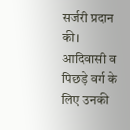सर्जरी प्रदान की। आदिवासी व पिछड़े वर्ग के लिए उनकी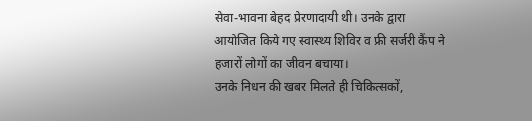सेवा-भावना बेहद प्रेरणादायी थी। उनके द्वारा आयोजित किये गए स्वास्थ्य शिविर व फ्री सर्जरी कैंप ने हजारों लोगों का जीवन बचाया।
उनके निधन की खबर मिलते ही चिकित्सकों,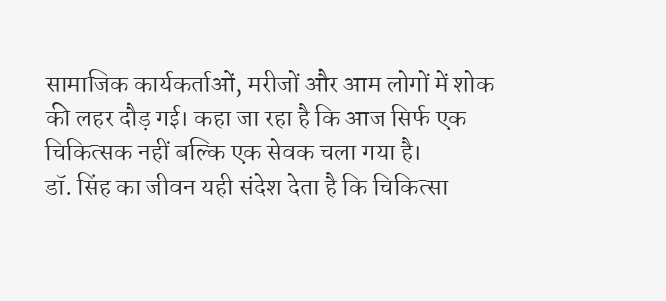सामाजिक कार्यकर्ताओं, मरीजों और आम लोगों में शोक की लहर दौड़ गई। कहा जा रहा है कि आज सिर्फ एक चिकित्सक नहीं बल्कि एक सेवक चला गया है।
डॉ. सिंह का जीवन यही संदेश देता है कि चिकित्सा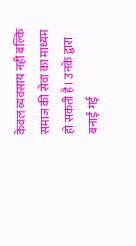केवल व्यवसाय नहीं बल्कि समाज की सेवा का माध्यम हो सकती है। उनके द्वारा बनाई गई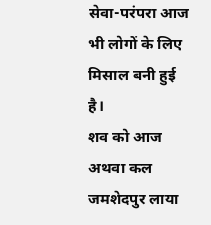सेवा-परंपरा आज भी लोगों के लिए मिसाल बनी हुई है।
शव को आज अथवा कल जमशेदपुर लाया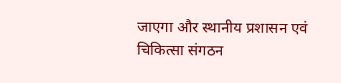जाएगा और स्थानीय प्रशासन एवं चिकित्सा संगठन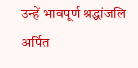उन्हें भावपूर्ण श्रद्धांजलि अर्पित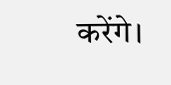करेंगे।